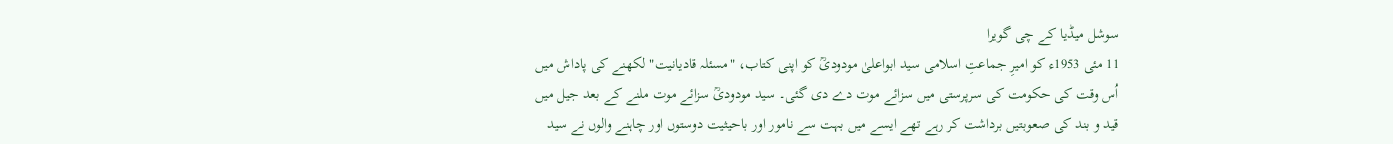سوشل میڈیا کے چی گویرا
11 مئی 1953ء کو امیرِ جماعتِ اسلامی سید ابواعلیٰ مودودیؒ کو اپنی کتاب، "مسئلہ قادیانیت" لکھنے کی پاداش میں اُس وقت کی حکومت کی سرپرستی میں سزائے موت دے دی گئی۔ سید مودودیؒ سزائے موت ملنے کے بعد جیل میں قید و بند کی صعوبتیں برداشت کر رہے تھے ایسے میں بہت سے نامور اور باحیثیت دوستوں اور چاہنے والوں نے سید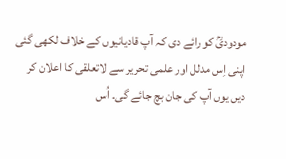مودودیؒ کو رائے دی کہ آپ قادیانیوں کے خلاف لکھی گئی اپنی اِس مدلل اور علمی تحریر سے لاتعلقی کا اعلان کر دیں یوں آپ کی جان بچ جائے گی۔ اُس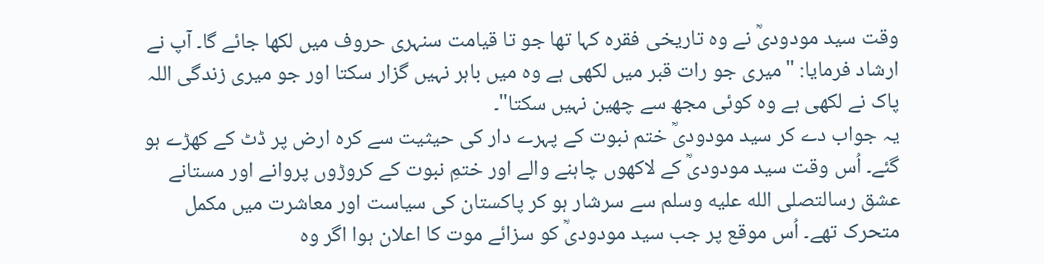وقت سید مودودیؒ نے وہ تاریخی فقرہ کہا تھا جو تا قیامت سنہری حروف میں لکھا جائے گا۔ آپ نے ارشاد فرمایا: "میری جو رات قبر میں لکھی ہے وہ میں باہر نہیں گزار سکتا اور جو میری زندگی اللہ پاک نے لکھی ہے وہ کوئی مجھ سے چھین نہیں سکتا"۔
یہ جواب دے کر سید مودودیؒ ختم نبوت کے پہرے دار کی حیثیت سے کرہ ارض پر ڈٹ کے کھڑے ہو گئے۔ اُس وقت سید مودودیؒ کے لاکھوں چاہنے والے اور ختمِ نبوت کے کروڑوں پروانے اور مستانے عشق رسالتصلى الله عليه وسلم سے سرشار ہو کر پاکستان کی سیاست اور معاشرت میں مکمل متحرک تھے۔ اُس موقع پر جب سید مودودیؒ کو سزائے موت کا اعلان ہوا اگر وہ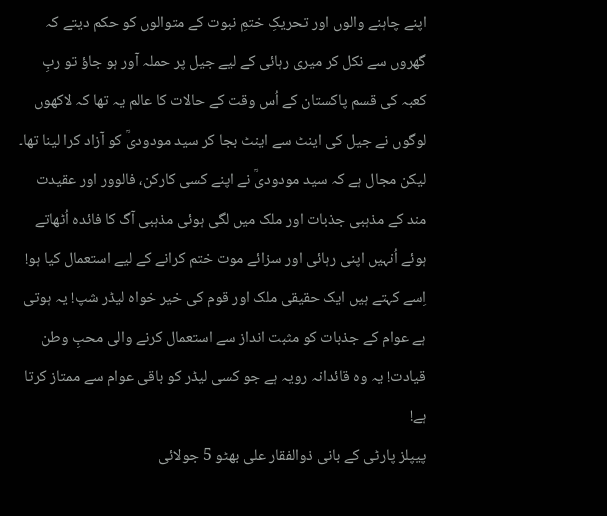اپنے چاہنے والوں اور تحریکِ ختمِ نبوت کے متوالوں کو حکم دیتے کہ گھروں سے نکل کر میری رہائی کے لیے جیل پر حملہ آور ہو جاؤ تو ربِ کعبہ کی قسم پاکستان کے اُس وقت کے حالات کا عالم یہ تھا کہ لاکھوں لوگوں نے جیل کی اینٹ سے اینٹ بجا کر سید مودودیؒ کو آزاد کرا لینا تھا۔
لیکن مجال ہے کہ سید مودودیؒ نے اپنے کسی کارکن، فالوور اور عقیدت مند کے مذہبی جذبات اور ملک میں لگی ہوئی مذہبی آگ کا فائدہ اُٹھاتے ہوئے اُنہیں اپنی رہائی اور سزائے موت ختم کرانے کے لیے استعمال کیا ہو! اِسے کہتے ہیں ایک حقیقی ملک اور قوم کی خیر خواہ لیڈر شپ! یہ ہوتی ہے عوام کے جذبات کو مثبت انداز سے استعمال کرنے والی محبِ وطن قیادت! یہ وہ قائدانہ رویہ ہے جو کسی لیڈر کو باقی عوام سے ممتاز کرتا ہے!
پیپلز پارٹی کے بانی ذوالفقار علی بھٹو 5 جولائی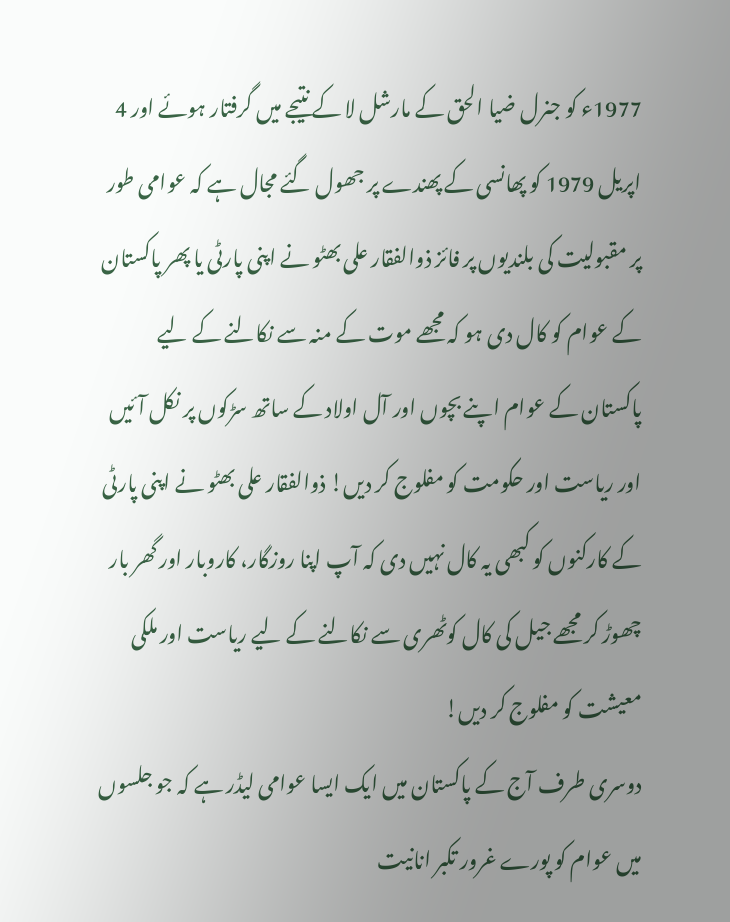1977ء کو جنرل ضیا الحق کے مارشل لا کے نتیجے میں گرفتار ہوئے اور 4 اپریل 1979 کو پھانسی کے پھندے پر جھول گئے مجال ہے کہ عوامی طور پر مقبولیت کی بلندیوں پر فائز ذوالفقار علی بھٹو نے اپنی پارٹی یا پھر پاکستان کے عوام کو کال دی ہو کہ مجھے موت کے منہ سے نکالنے کے لیے پاکستان کے عوام اپنے بچوں اور آل اولاد کے ساتھ سڑکوں پر نکل آئیں اور ریاست اور حکومت کو مفلوج کر دیں! ذوالفقار علی بھٹو نے اپنی پارٹی کے کارکنوں کو کبھی یہ کال نہیں دی کہ آپ اپنا روزگار، کاروبار اور گھر بار چھوڑ کر مجھے جیل کی کال کوٹھری سے نکالنے کے لیے ریاست اور ملکی معیشت کو مفلوج کر دیں!
دوسری طرف آج کے پاکستان میں ایک ایسا عوامی لیڈر ہے کہ جو جلسوں میں عوام کو پورے غرور تکبر انانیت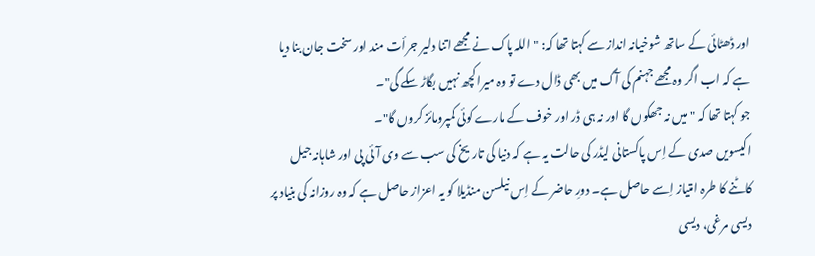اور ڈھٹائی کے ساتھ شوخیانہ انداز سے کہتا تھا کہ: "اللہ پاک نے مجھے اتنا دلیر جرأت مند اور سخت جان بنا دیا ہے کہ اب اگر وہ مجھے جہنم کی آگ میں بھی ڈال دے تو وہ میرا کچھ نہیں بگاڑ سکے گی"۔
جو کہتا تھا کہ "میں نہ جھکوں گا اور نہ ہی ڈر اور خوف کے مارے کوئی کمپرومائز کروں گا"۔
اکیسویں صدی کے اِس پاکستانی لیڈر کی حالت یہ ہے کہ دنیا کی تاریخ کی سب سے وی آئی پی اور شاہانہ جیل کاٹنے کا طرہ امتیاز اِسے حاصل ہے۔ دورِ حاضر کے اِس نیلسن منڈیلا کو یہ اعزاز حاصل ہے کہ وہ روزانہ کی بنیاد پر دیسی مرغی، دیسی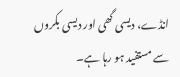انڈے، دیسی گھی اور دیسی بکروں سے مستفید ہو رہا ہے۔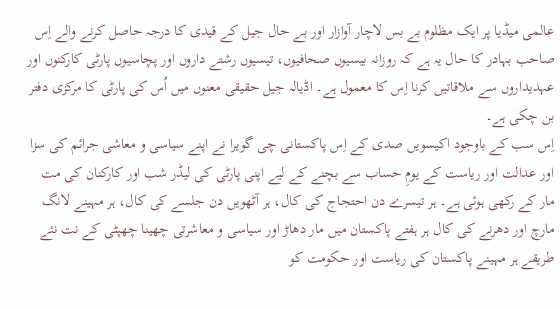عالمی میڈیا پر ایک مظلوم بے بس لاچار آوازار اور بے حال جیل کے قیدی کا درجہ حاصل کرنے والے اِس صاحب بہادر کا حال یہ ہے کہ روزانہ بیسیوں صحافیوں، تیسیوں رشتے داروں اور پچاسیوں پارٹی کارکنوں اور عہدیداروں سے ملاقاتیں کرنا اِس کا معمول ہے۔ اڈیالہ جیل حقیقی معنوں میں اُس کی پارٹی کا مرکزی دفتر بن چکی ہے۔
اِس سب کے باوجود اکیسویں صدی کے اِس پاکستانی چی گویرا نے اپنے سیاسی و معاشی جرائم کی سزا اور عدالت اور ریاست کے یومِ حساب سے بچنے کے لیے اپنی پارٹی کی لیڈر شب اور کارکنان کی مت مار کے رکھی ہوئی ہے۔ ہر تیسرے دن احتجاج کی کال، ہر آٹھویں دن جلسے کی کال، ہر مہینے لانگ مارچ اور دھرنے کی کال ہر ہفتے پاکستان میں مار دھاڑ اور سیاسی و معاشرتی چھینا چھپٹی کے نت نئے طریقے ہر مہینے پاکستان کی ریاست اور حکومت کو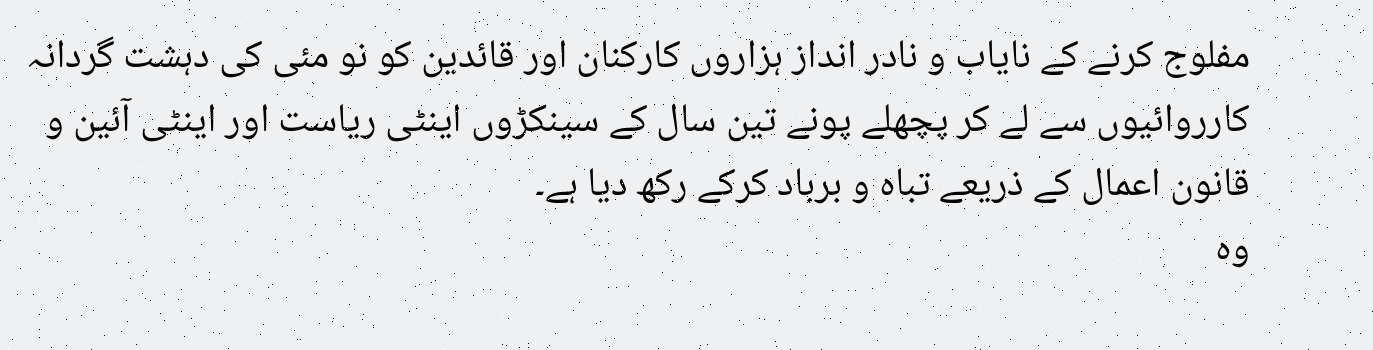مفلوج کرنے کے نایاب و نادر انداز ہزاروں کارکنان اور قائدین کو نو مئی کی دہشت گردانہ کارروائیوں سے لے کر پچھلے پونے تین سال کے سینکڑوں اینٹی ریاست اور اینٹی آئین و قانون اعمال کے ذریعے تباہ و برباد کرکے رکھ دیا ہے۔
وہ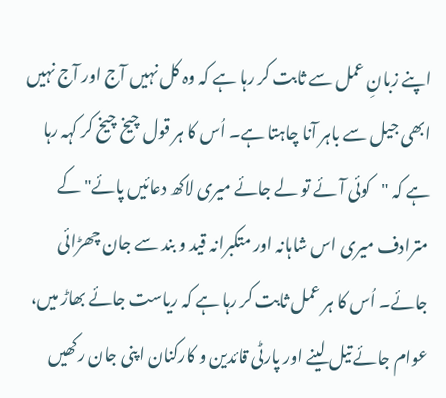اپنے زبانِ عمل سے ثابت کر رہا ہے کہ وہ کل نہیں آج اور آج نہیں ابھی جیل سے باہر آنا چاہتا ہے۔ اُس کا ہر قول چیخ چیخ کر کہہ رہا ہے کہ "کوئی آئے تو لے جائے میری لاکھ دعائیں پائے" کے مترادف میری اس شاہانہ اور متکبرانہ قید و بند سے جان چھڑائی جائے۔ اُس کا ہر عمل ثابت کر رہا ہے کہ ریاست جائے بھاڑ میں، عوام جائے تیل لینے اور پارٹی قائدین و کارکنان اپنی جان رکھیں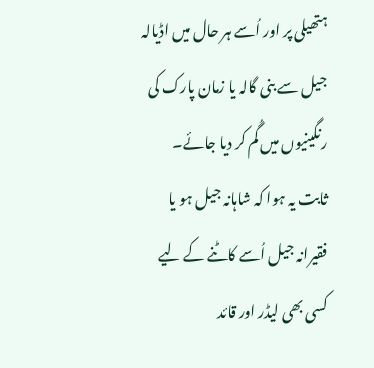ہتھیلی پر اور اُسے ہر حال میں اڈیالہ جیل سے بنی گالہ یا زمان پارک کی رنگینیوں میں گُم کر دیا جائے۔
ثابت یہ ہوا کہ شاہانہ جیل ہو یا فقیرانہ جیل اُسے کاٹنے کے لیے کسی بھی لیڈر اور قائد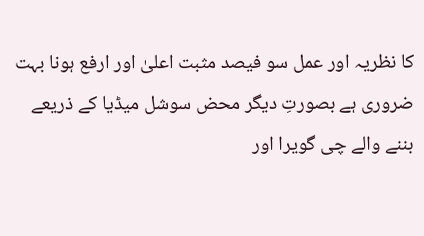کا نظریہ اور عمل سو فیصد مثبت اعلیٰ اور ارفع ہونا بہت ضروری ہے بصورتِ دیگر محض سوشل میڈیا کے ذریعے بننے والے چی گویرا اور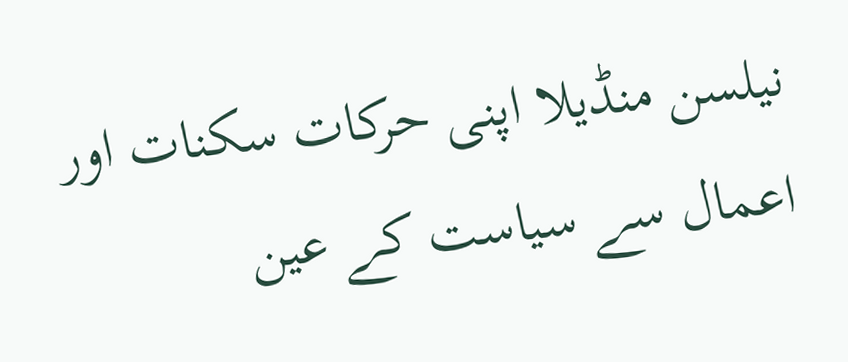نیلسن منڈیلا اپنی حرکات سکنات اور اعمال سے سیاست کے عین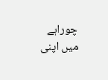چوراہے میں اپنی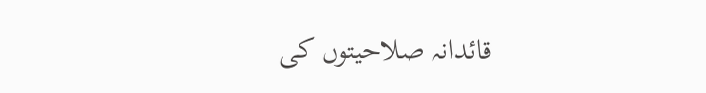قائدانہ صلاحیتوں کی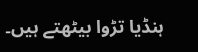ہنڈیا تڑوا بیٹھتے ہیں۔